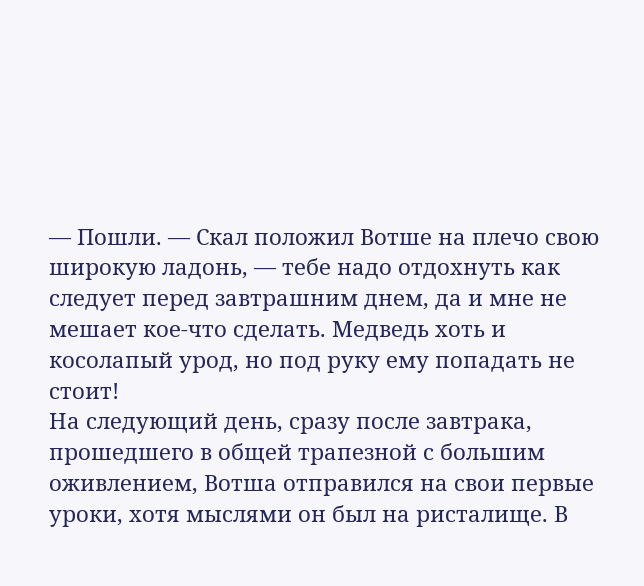— Пошли. — Скал положил Вотше на плечо свою широкую ладонь, — тебе надо отдохнуть как следует перед завтрашним днем, да и мне не мешает кое-что сделать. Медведь хоть и косолапый урод, но под руку ему попадать не стоит!
На следующий день, сразу после завтрака, прошедшего в общей трапезной с большим оживлением, Вотша отправился на свои первые уроки, хотя мыслями он был на ристалище. В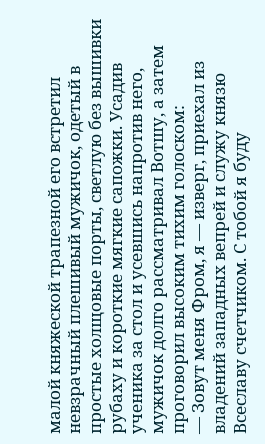малой княжеской трапезной его встретил невзрачный плешивый мужичок, одетый в простые холщовые порты, светлую без вышивки рубаху и короткие мягкие сапожки. Усадив ученика за стол и усевшись напротив него, мужичок долго рассматривал Вотшу, а затем проговорил высоким тихим голоском:
— Зовут меня Фром, я — изверг, приехал из владений западных вепрей и служу князю Всеславу счетчиком. С тобой я буду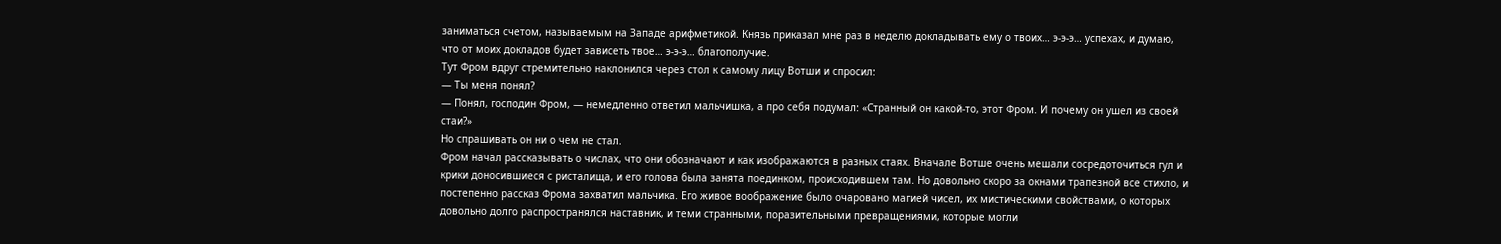заниматься счетом, называемым на Западе арифметикой. Князь приказал мне раз в неделю докладывать ему о твоих… э-э-э… успехах, и думаю, что от моих докладов будет зависеть твое… э-э-э… благополучие.
Тут Фром вдруг стремительно наклонился через стол к самому лицу Вотши и спросил:
— Ты меня понял?
— Понял, господин Фром, — немедленно ответил мальчишка, а про себя подумал: «Странный он какой-то, этот Фром. И почему он ушел из своей стаи?»
Но спрашивать он ни о чем не стал.
Фром начал рассказывать о числах, что они обозначают и как изображаются в разных стаях. Вначале Вотше очень мешали сосредоточиться гул и крики доносившиеся с ристалища, и его голова была занята поединком, происходившем там. Но довольно скоро за окнами трапезной все стихло, и постепенно рассказ Фрома захватил мальчика. Его живое воображение было очаровано магией чисел, их мистическими свойствами, о которых довольно долго распространялся наставник, и теми странными, поразительными превращениями, которые могли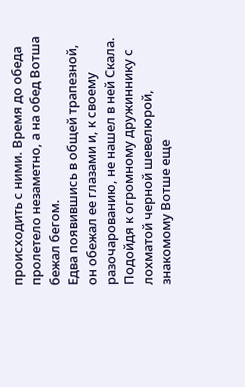происходить с ними. Время до обеда пролетело незаметно, а на обед Вотша бежал бегом.
Едва появившись в общей трапезной, он обежал ее глазами и, к своему разочарованию, не нашел в ней Скала. Подойдя к огромному дружиннику с лохматой черной шевелюрой, знакомому Вотше еще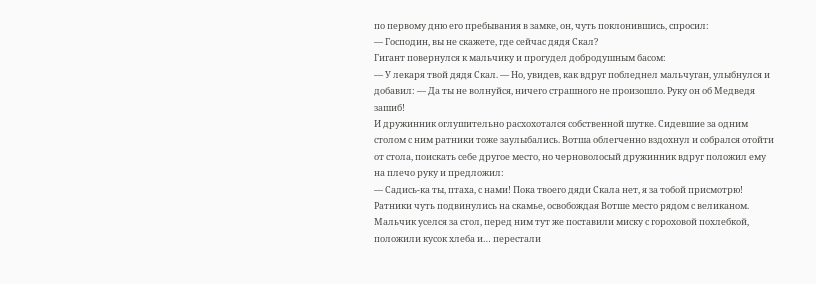по первому дню его пребывания в замке, он, чуть поклонившись, спросил:
— Господин, вы не скажете, где сейчас дядя Скал?
Гигант повернулся к мальчику и прогудел добродушным басом:
— У лекаря твой дядя Скал. — Но, увидев, как вдруг побледнел мальчуган, улыбнулся и добавил: — Да ты не волнуйся, ничего страшного не произошло. Руку он об Медведя зашиб!
И дружинник оглушительно расхохотался собственной шутке. Сидевшие за одним столом с ним ратники тоже заулыбались. Вотша облегченно вздохнул и собрался отойти от стола, поискать себе другое место, но черноволосый дружинник вдруг положил ему на плечо руку и предложил:
— Садись-ка ты, птаха, с нами! Пока твоего дяди Скала нет, я за тобой присмотрю!
Ратники чуть подвинулись на скамье, освобождая Вотше место рядом с великаном. Мальчик уселся за стол, перед ним тут же поставили миску с гороховой похлебкой, положили кусок хлеба и… перестали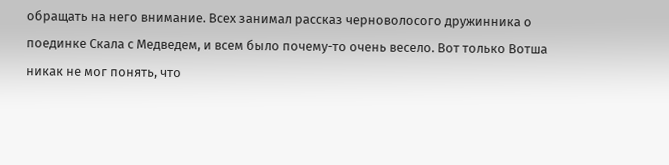обращать на него внимание. Всех занимал рассказ черноволосого дружинника о поединке Скала с Медведем, и всем было почему-то очень весело. Вот только Вотша никак не мог понять, что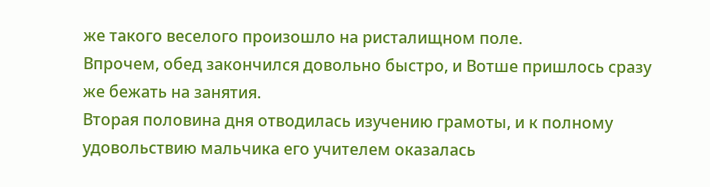же такого веселого произошло на ристалищном поле.
Впрочем, обед закончился довольно быстро, и Вотше пришлось сразу же бежать на занятия.
Вторая половина дня отводилась изучению грамоты, и к полному удовольствию мальчика его учителем оказалась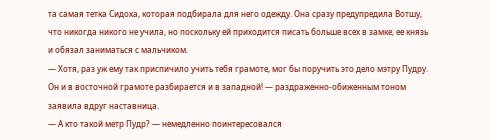та самая тетка Сидоха, которая подбирала для него одежду. Она сразу предупредила Вотшу, что никогда никого не учила, но поскольку ей приходится писать больше всех в замке, ее князь и обязал заниматься с мальчиком.
— Хотя, раз уж ему так приспичило учить тебя грамоте, мог бы поручить это дело мэтру Пудру. Он и в восточной грамоте разбирается и в западной! — раздраженно-обиженным тоном заявила вдруг наставница.
— А кто такой метр Пудр? — немедленно поинтересовался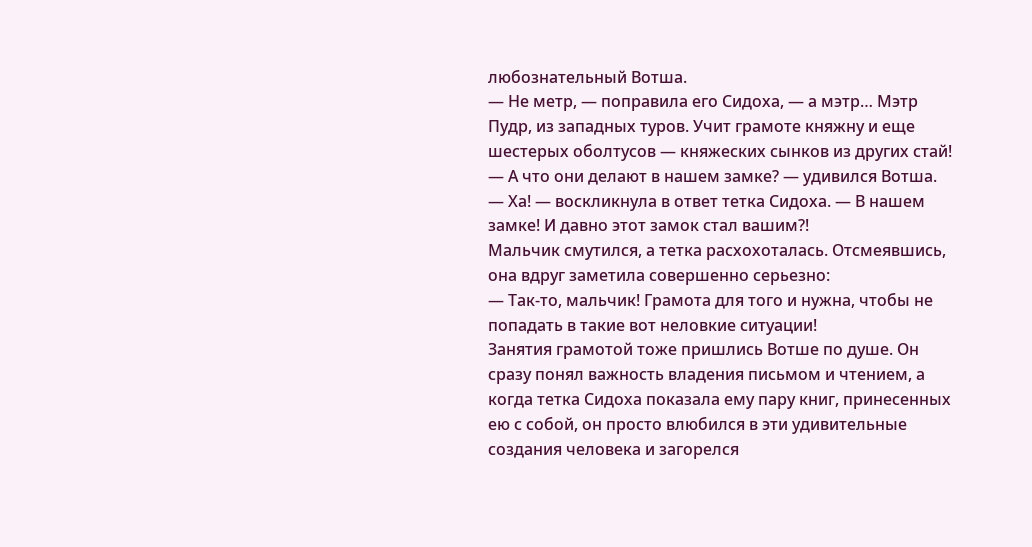любознательный Вотша.
— Не метр, — поправила его Сидоха, — а мэтр… Мэтр Пудр, из западных туров. Учит грамоте княжну и еще шестерых оболтусов — княжеских сынков из других стай!
— А что они делают в нашем замке? — удивился Вотша.
— Ха! — воскликнула в ответ тетка Сидоха. — В нашем замке! И давно этот замок стал вашим?!
Мальчик смутился, а тетка расхохоталась. Отсмеявшись, она вдруг заметила совершенно серьезно:
— Так-то, мальчик! Грамота для того и нужна, чтобы не попадать в такие вот неловкие ситуации!
Занятия грамотой тоже пришлись Вотше по душе. Он сразу понял важность владения письмом и чтением, а когда тетка Сидоха показала ему пару книг, принесенных ею с собой, он просто влюбился в эти удивительные создания человека и загорелся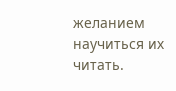желанием научиться их читать.